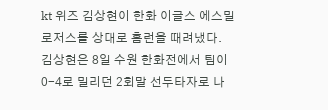kt 위즈 김상현이 한화 이글스 에스밀 로저스를 상대로 홈런을 때려냈다.
김상현은 8일 수원 한화전에서 팀이 0-4로 밀리던 2회말 선두타자로 나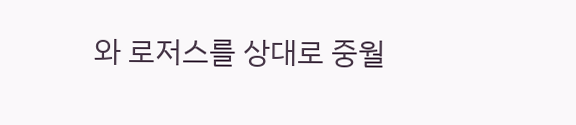와 로저스를 상대로 중월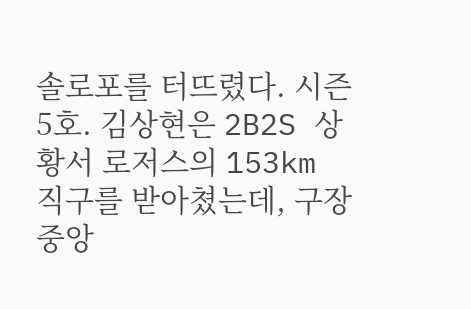솔로포를 터뜨렸다. 시즌 5호. 김상현은 2B2S 상황서 로저스의 153km 직구를 받아쳤는데, 구장 중앙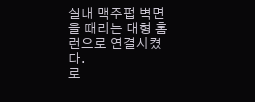실내 맥주펍 벽면을 때리는 대형 홈런으로 연결시켰다.
로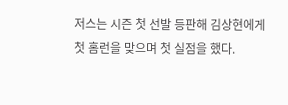저스는 시즌 첫 선발 등판해 김상현에게 첫 홈런을 맞으며 첫 실점을 했다.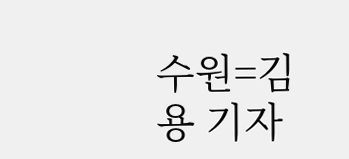수원=김 용 기자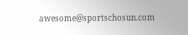awesome@sportschosun.com